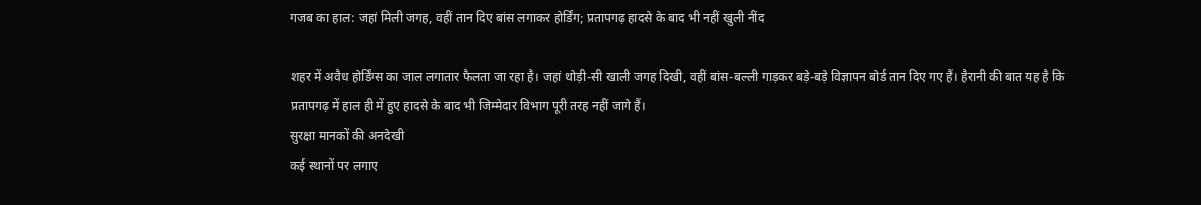गजब का हाल: जहां मिली जगह, वहीं तान दिए बांस लगाकर होर्डिंग; प्रतापगढ़ हादसे के बाद भी नहीं खुली नींद

शहर में अवैध होर्डिंग्स का जाल लगातार फैलता जा रहा है। जहां थोड़ी-सी खाली जगह दिखी, वहीं बांस-बल्ली गाड़कर बड़े-बड़े विज्ञापन बोर्ड तान दिए गए हैं। हैरानी की बात यह है कि प्रतापगढ़ में हाल ही में हुए हादसे के बाद भी जिम्मेदार विभाग पूरी तरह नहीं जागे हैं।
सुरक्षा मानकों की अनदेखी
कई स्थानों पर लगाए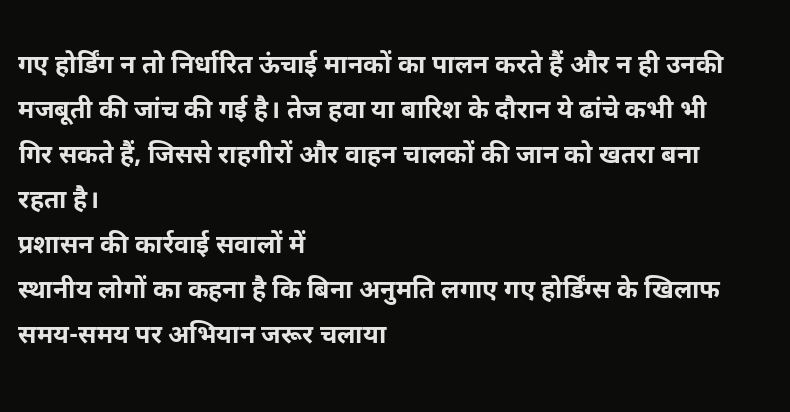गए होर्डिंग न तो निर्धारित ऊंचाई मानकों का पालन करते हैं और न ही उनकी मजबूती की जांच की गई है। तेज हवा या बारिश के दौरान ये ढांचे कभी भी गिर सकते हैं, जिससे राहगीरों और वाहन चालकों की जान को खतरा बना रहता है।
प्रशासन की कार्रवाई सवालों में
स्थानीय लोगों का कहना है कि बिना अनुमति लगाए गए होर्डिंग्स के खिलाफ समय-समय पर अभियान जरूर चलाया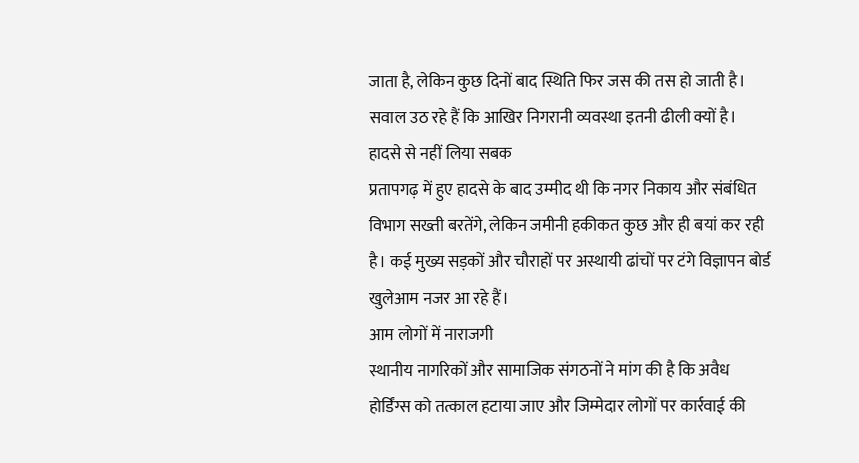जाता है, लेकिन कुछ दिनों बाद स्थिति फिर जस की तस हो जाती है। सवाल उठ रहे हैं कि आखिर निगरानी व्यवस्था इतनी ढीली क्यों है।
हादसे से नहीं लिया सबक
प्रतापगढ़ में हुए हादसे के बाद उम्मीद थी कि नगर निकाय और संबंधित विभाग सख्ती बरतेंगे, लेकिन जमीनी हकीकत कुछ और ही बयां कर रही है। कई मुख्य सड़कों और चौराहों पर अस्थायी ढांचों पर टंगे विज्ञापन बोर्ड खुलेआम नजर आ रहे हैं।
आम लोगों में नाराजगी
स्थानीय नागरिकों और सामाजिक संगठनों ने मांग की है कि अवैध होर्डिंग्स को तत्काल हटाया जाए और जिम्मेदार लोगों पर कार्रवाई की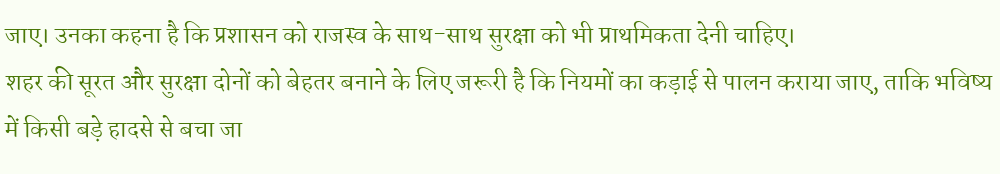जाए। उनका कहना है कि प्रशासन को राजस्व के साथ-साथ सुरक्षा को भी प्राथमिकता देनी चाहिए।
शहर की सूरत और सुरक्षा दोनों को बेहतर बनाने के लिए जरूरी है कि नियमों का कड़ाई से पालन कराया जाए, ताकि भविष्य में किसी बड़े हादसे से बचा जा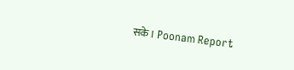सके। Poonam Report